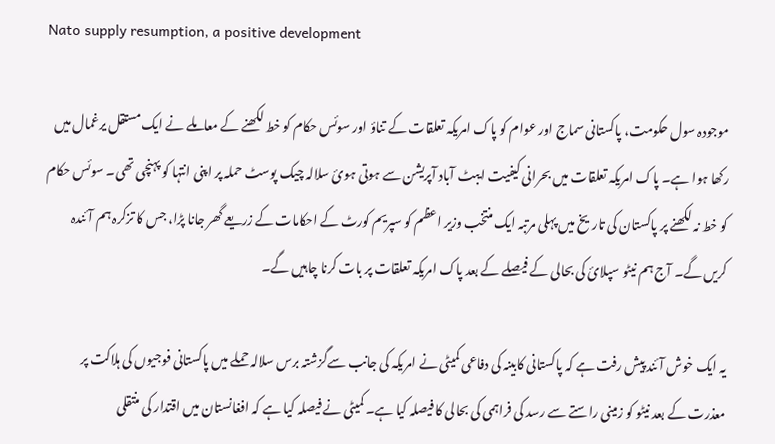Nato supply resumption, a positive development

موجودہ سول حکومت، پاکستانی سماج اور عوام کو پاک امریکہ تعلقات کے تناؤ اور سوئس حکام کو خط لکھنے کے معاملے نے ایک مستقل یرغمال میں رکھا ہوا ہے۔ پاک امریکہ تعلقات میں بحرانی کیفیت ایبٹ آباد آپریشن سے ہوتی ہوئ سلالہ چیک پوسٹ حملہ پر اپنی انتہا کو پہنچی تھی۔ سوئس حکام کو خط نہ لکھنے پر پاکستان کی تاریخ میں پہلی مرتبہ ایک منتخب وزیر اعظم کو سپریم کورٹ کے احکامات کے زریعے گھر جانا پڑا، جس کا تزکرہ ہم آئندہ کریں گے۔ آج ہم نیٹو سپلائ کی بحالی کے فیصلے کے بعد پاک امریکہ تعلقات پر بات کرنا چاہیں گے۔

یہ ایک خوش آئند پیش رفت ہے کہ پاکستانی کابینہ کی دفاعی کمیٹی نے امریکہ کی جانب سےگزشتہ برس سلالہ حملے میں پاکستانی فوجیوں کی ہلاکت پر معذرت کے بعد نیٹو کو زمینی راستے سے رسد کی فراہمی کی بحالی کا فیصلہ کیا ہے۔ کمیٹی نے فیصلہ کیا ہے کہ افغانستان میں اقتدار کی منتقلی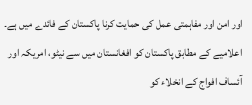اور امن اور مفاہمتی عمل کی حمایت کرنا پاکستان کے فائدے میں ہے۔ اعلامیے کے مطابق پاکستان کو افغانستان میں سے نیٹو، امریکہ اور آئساف افواج کے انخلاء کو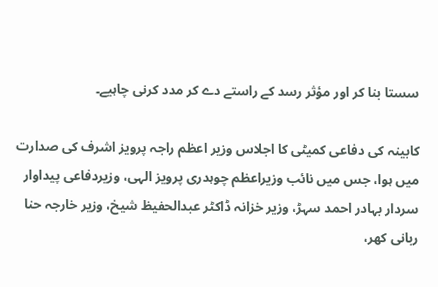سستا بنا کر اور مؤثر رسد کے راستے دے کر مدد کرنی چاہیے۔

کابینہ کی دفاعی کمیٹی کا اجلاس وزیر اعظم راجہ پرویز اشرف کی صدارت میں ہوا، جس میں نائب وزیراعظم چوہدری پرویز الہی، وزیردفاعی پیداوار سردار بہادر احمد سہڑ، وزیر خزانہ ڈاکٹر عبدالحفیظ شیخ، وزیر خارجہ حنا ربانی کھر،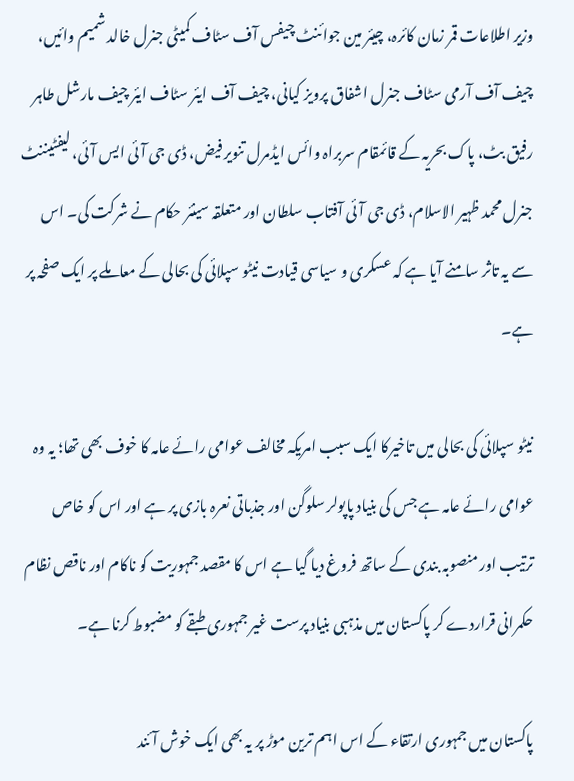وزیر اطلاعات قمر زمان کائرہ، چیئر مین جوائنٹ چیفس آف سٹاف کمیٹی جنرل خالد شمیم وائیں، چیف آف آرمی سٹاف جنرل اشفاق پرویز کیانی، چیف آف ایئر سٹاف ایئر چیف مارشل طاہر رفیق بٹ، پاک بحریہ کے قائمقام سربراہ وائس ایڈمرل تنویر فیض، ڈی جی آئی ایس آئی، لیفٹیننٹ جنرل محمد ظہیر الاسلام، ڈی جی آئی آفتاب سلطان اور متعلقہ سینئر حکام نے شرکت کی۔ اس سے یہ تاثر سامنے آیا ہے کہ عسکری و سیاسی قیادت نیٹو سپلائی کی بحالی کے معاملے پر ایک صفحہ پر ہے۔

نیٹو سپلائی کی بحالی میں تاخیرکا ایک سبب امریکہ مخالف عوامی رائے عامہ کا خوف بھی تھا؛ یہ وہ عوامی رائے عامہ ہے جس کی بنیاد پاپولر سلوگن اور جذباتی نعرہ بازی پر ہے اور اس کو خاص ترتیب اور منصوبہ بندی کے ساتھ فروغ دیا گیا ہے اس کا مقصد جمہوریت کو ناکام اور ناقص نظام حکمرانی قراردے کر پاکستان میں مذہبی بنیاد پرست غیر جمہوری طبقے کو مضبوط کرنا ہے۔

پاکستان میں جمہوری ارتقاء کے اس اہم ترین موڑ پر یہ بھی ایک خوش آئند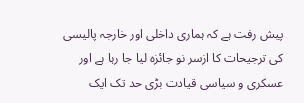پیش رفت ہے کہ ہماری داخلی اور خارجہ پالیسی کی ترجیحات کا ازسر نو جائزہ لیا جا رہا ہے اور عسکری و سیاسی قیادت بڑی حد تک ایک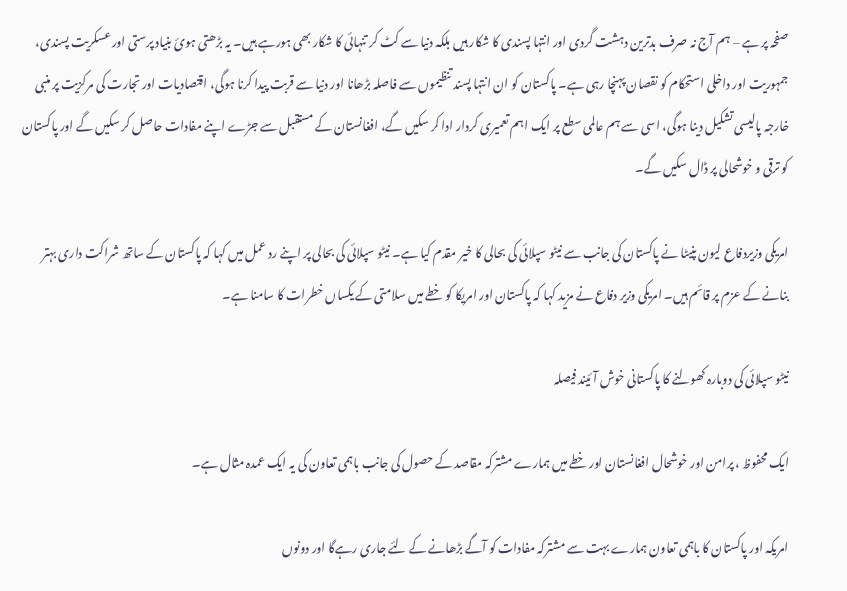صفحہ پر ہے – ہم آج نہ صرف بدترین دہشت گردی اور انتہا پسندی کا شکار ہیں بلکہ دنیا سے کٹ کر تنہائی کا شکار بھی ہورہے ہیں۔ یہ بڑھتی ہوئ بنیاد پرستی اور عسکریت پسندی، جمہوریت اور داخلی استحکام کو نقصان پہنچا رہی ہے۔ پاکستان کو ان انتہا پسند تنظیموں سے فاصلہ بڑھانا اور دنیا سے قربت پیدا کرنا ہوگی، اقتصادیات اور تجارت کی مرکزیت پر منبی خارجہ پالیسی تشکیل دینا ہوگی، اسی سے ہم عالمی سطع پر ایک اہم تعمیری کردار ادا کر سکیں گے، افغانستان کے مستقبل سے جڑے اپنے مفادات حاصل کر سکیں گے اور پاکستان کو ترقی و خوشحالی پر ڈال سکیں گے۔

امریکی وزیردفاع لیون پنیٹا نے پاکستان کی جانب سے نیٹو سپلائی کی بحالی کا خیر مقدم کیا ہے۔ نیٹو سپلائی کی بحالی پر اپنے رد عمل میں کہا کہ پاکستان کے ساتھ شراکت داری بہتر بنانے کے عزم پر قائم ہیں۔ امریکی وزیر دفاع نے مزید کہا کہ پاکستان اور امریکا کو خطے میں سلامتی کے یکساں خطرات کا سامنا ہے۔

نیٹو سپلائی کی دوبارہ کھولنے کا پاکستانی خوش آئيند فيصلہ

ايک محفوظ ، پرامن اور خوشحال افغانستان اور خطے ميں ہمارے مشترکہ مقاصد کے حصول کی جانب باہمی تعاون کی يہ ايک عمدہ مثال ہے۔

امریکہ اور پاکستان کا باہمی تعاون ہمارے بہت سے مشترکہ مفادات کو آگے بڑھانے کے لئے جاری رہےگا اور دونوں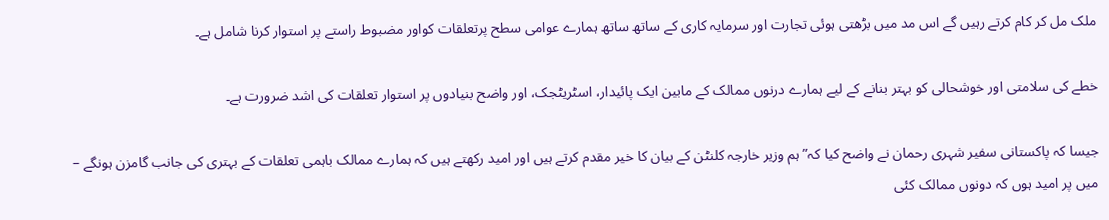ملک مل کر کام کرتے رہیں گے اس مد ميں بڑھتی ہوئی تجارت اور سرمایہ کاری کے ساتھ ساتھ ہمارے عوامی سطح پرتعلقات کواور مضبوط راستے پر استوار کرنا شامل ہے۔

خطے کی سلامتی اور خوشحالی کو بہتر بنانے کے ليے ہمارے درنوں ممالک کے مابين ایک پائیدار، اسٹریٹجک، اور واضح بنيادوں پر استوار تعلقات کی اشد ضرورت ہے۔

جيسا کہ پاکستانی سفير شہری رحمان نے واضح کيا کہ” ہم وزير خارجہ کلنٹن کے بيان کا خير مقدم کرتے ہیں اور اميد رکھتے ہیں کہ ہمارے ممالک باہمی تعلقات کے بہتری کی جانب گامزن ہونگے – ميں پر اميد ہوں کہ دونوں ممالک کئی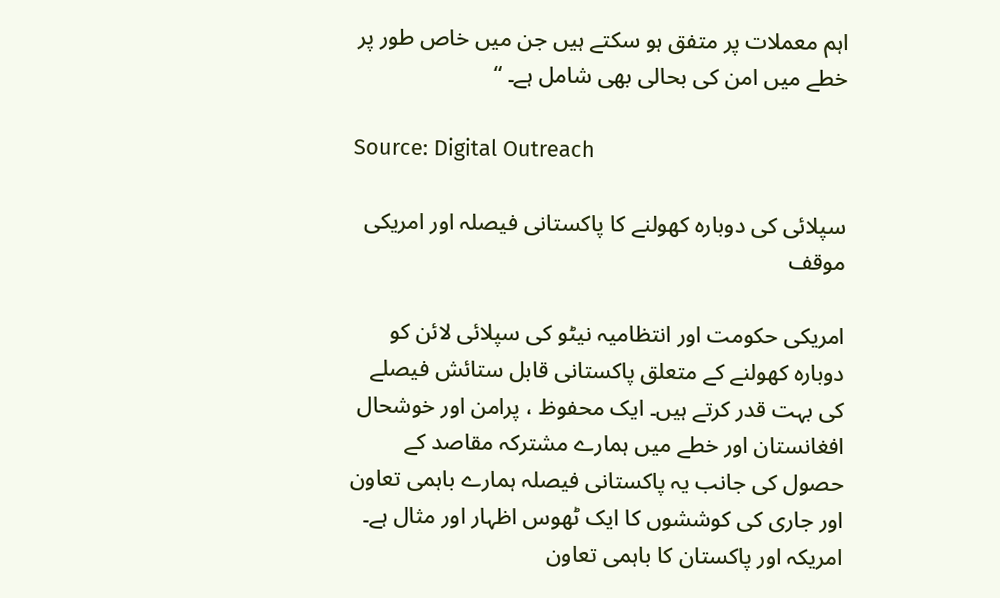اہم معملات پر متفق ہو سکتے ہیں جن ميں خاص طور پر خطے ميں امن کی بحالی بھی شامل ہے۔ “

Source: Digital Outreach

سپلائی کی دوبارہ کھولنے کا پاکستانی فيصلہ اور امريکی موقف

امریکی حکومت اور انتظامیہ نیٹو کی سپلائی لائن کو دوبارہ کھولنے کے متعلق پاکستانی قابل ستائش فیصلے کی بہت قدر کرتے ہيں۔ ايک محفوظ ، پرامن اور خوشحال افغانستان اور خطے ميں ہمارے مشترکہ مقاصد کے حصول کی جانب يہ پاکستانی فيصلہ ہمارے باہمی تعاون اور جاری کی کوششوں کا ايک ٹھوس اظہار اور مثال ہے۔ امریکہ اور پاکستان کا باہمی تعاون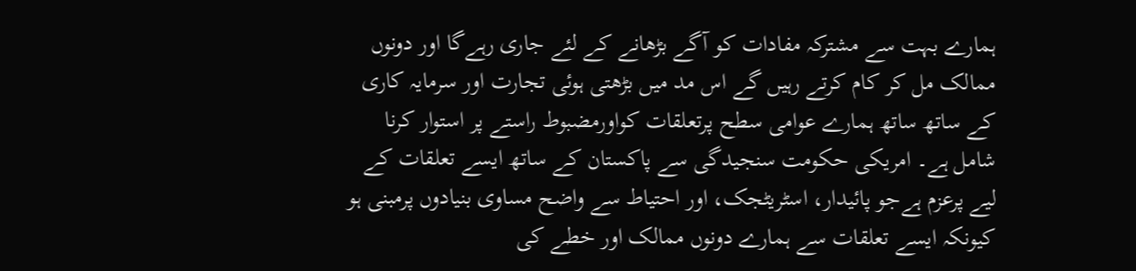ہمارے بہت سے مشترکہ مفادات کو آگے بڑھانے کے لئے جاری رہےگا اور دونوں ممالک مل کر کام کرتے رہیں گے اس مد ميں بڑھتی ہوئی تجارت اور سرمایہ کاری کے ساتھ ساتھ ہمارے عوامی سطح پرتعلقات کواورمضبوط راستے پر استوار کرنا شامل ہے۔ امریکی حکومت سنجیدگی سے پاکستان کے ساتھ ایسے تعلقات کے ليے پرعزم ہےجو پائیدار، اسٹریٹجک، اور احتیاط سے واضح مساوی بنيادوں پرمبنی ہو کيونکہ ايسے تعلقات سے ہمارے دونوں ممالک اور خطے کی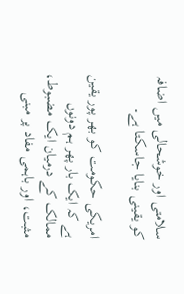سلامتی اور خوشحالی میں اضافہ کو يقينی بنايا جاسکتا ہے۔

امریکی حکومت کو بھر پور یقین ہے کہ ایک بار پھر ہم دونوں ممالک کے درميان ایک مضبوط، مثبت، اور باہمی مفاد پر مبنی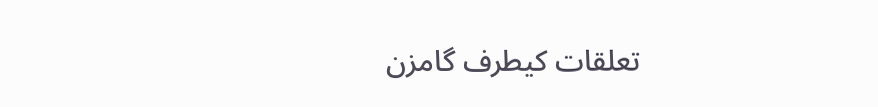تعلقات کیطرف گامزن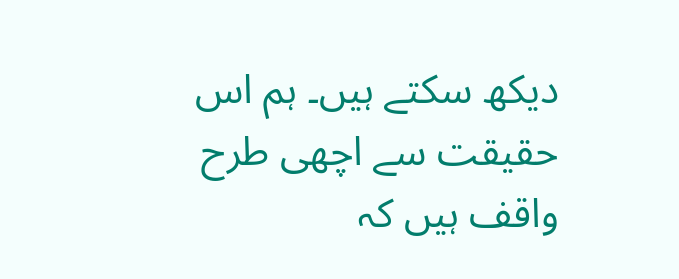ديکھ سکتے ہيں۔ ہم اس حقیقت سے اچھی طرح واقف ہیں کہ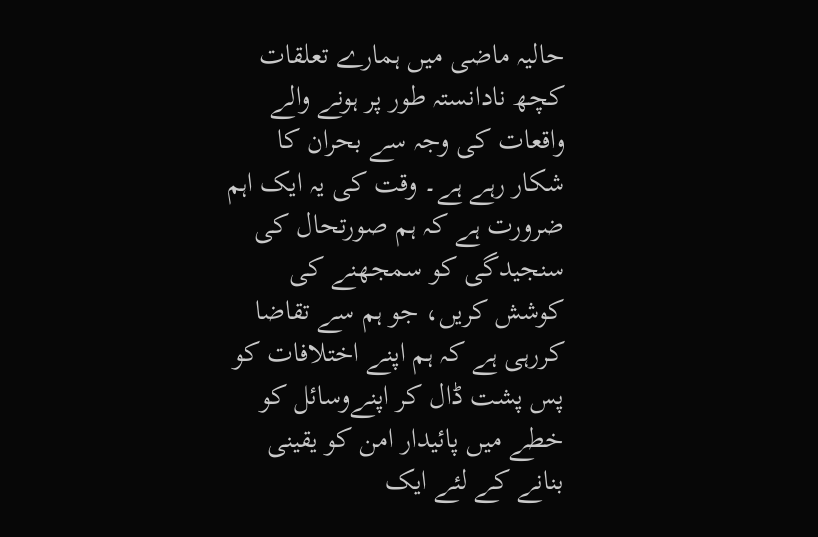حالیہ ماضی میں ہمارے تعلقات کچھ نادانستہ طور پر ہونے والے واقعات کی وجہ سے بحران کا شکار رہے ہے۔ وقت کی يہ ايک اہم ضرورت ہے کہ ہم صورتحال کی سنجیدگی کو سمجھنے کی کوشش کريں، جو ہم سے تقاضا کررہی ہے کہ ہم اپنے اختلافات کو پس پشت ڈال کر اپنےوسائل کو خطے میں پائیدار امن کو یقینی بنانے کے لئے ایک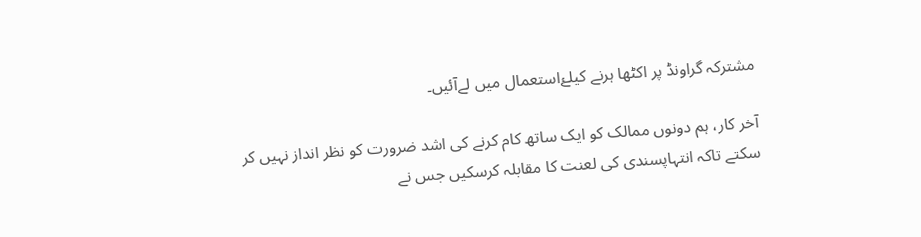مشترکہ گراونڈ پر اکٹھا ہرنے کيلۓاستعمال ميں لےآئيں۔

آخر کار، ہم دونوں ممالک کو ایک ساتھ کام کرنے کی اشد ضرورت کو نظر انداز نہیں کر سکتے تاکہ انتہاپسندی کی لعنت کا مقابلہ کرسکيں جس نے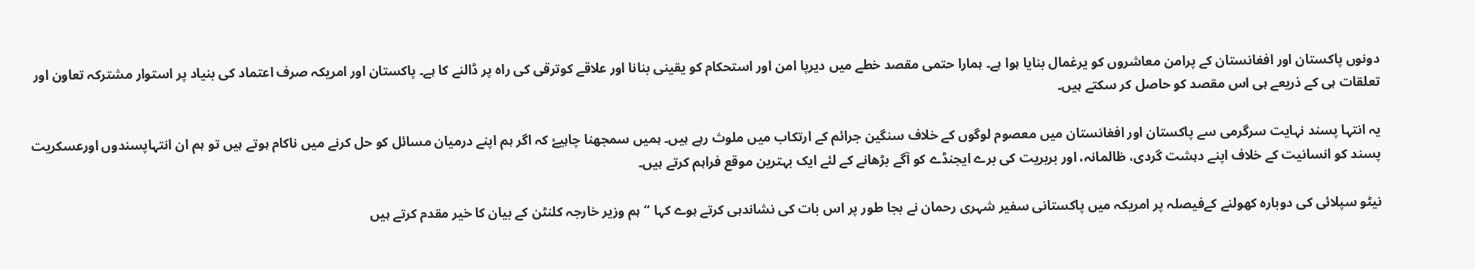دونوں پاکستان اور افغانستان کے پرامن معاشروں کو يرغمال بنايا ہوا ہے۔ ہمارا حتمی مقصد خطے ميں دیرپا امن اور استحکام کو یقینی بنانا اور علاقے کوترقی کی راہ پر ڈالنے کا ہے۔ پاکستان اور امریکہ صرف اعتماد کی بنیاد پر استوار مشترکہ تعاون اور تعلقات ہی کے ذریعے ہی اس مقصد کو حاصل کر سکتے ہیں۔

یہ انتہا پسند نہايت سرگرمی سے پاکستان اور افغانستان میں معصوم لوگوں کے خلاف سنگین جرائم کے ارتکاب میں ملوث رہے ہیں۔ ہميں سمجھنا چاہيۓ کہ اگر ہم اپنے درميان مسائل کو حل کرنے ميں ناکام ہوتے ہيں تو ہم ان انتہاپسندوں اورعسکریت پسند کو انسانيت کے خلاف اپنے دہشت گردی، ظالمانہ، اور بربريت کی برے ایجنڈے کو آگے بڑھانے کے لئے ایک بہترين موقع فراہم کرتے ہيں۔

نیٹو سپلائی کی دوبارہ کھولنے کےفيصلہ پر امريکہ ميں پاکستانی سفير شہری رحمان نے بجا طور پر اس بات کی نشاندہی کرتے ہوے کہا “ہم وزير خارجہ کلنٹن کے بيان کا خير مقدم کرتے ہیں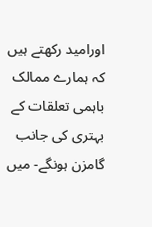اوراميد رکھتے ہیں کہ ہمارے ممالک باہمی تعلقات کے بہتری کی جانب گامزن ہونگے- ميں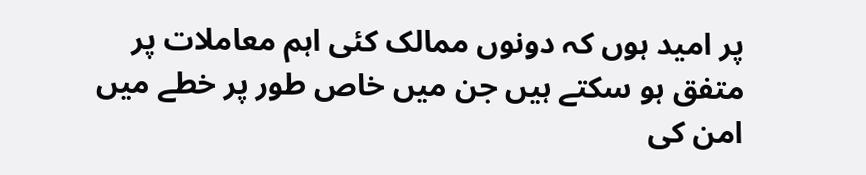پر اميد ہوں کہ دونوں ممالک کئی اہم معاملات پر متفق ہو سکتے ہیں جن ميں خاص طور پر خطے ميں امن کی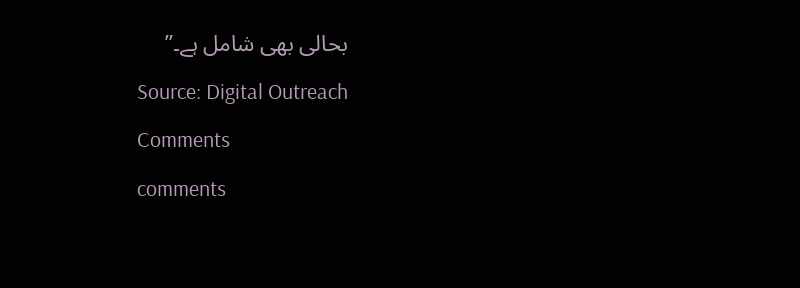بحالی بھی شامل ہے۔”

Source: Digital Outreach

Comments

comments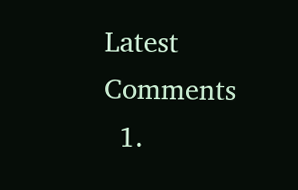Latest Comments
  1.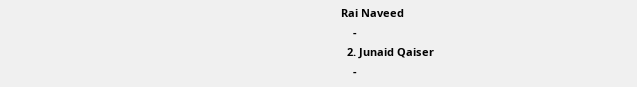Rai Naveed
    -
  2. Junaid Qaiser
    -